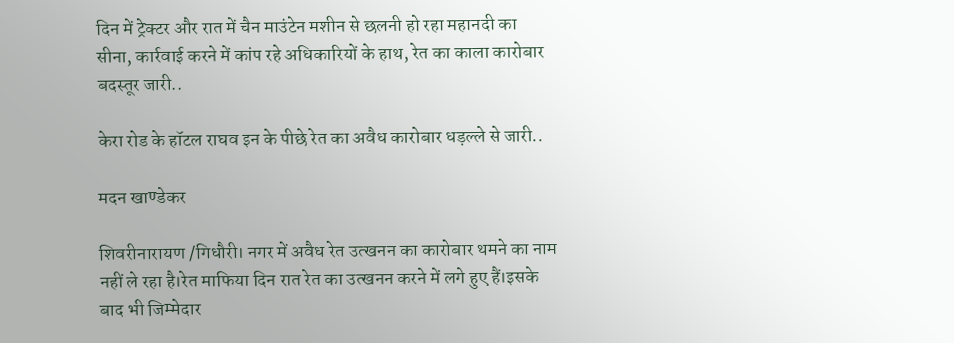दिन में ट्रेक्टर और रात में चैन माउंटेन मशीन से छलनी हो रहा महानदी का सीना, कार्रवाई करने में कांप रहे अधिकारियों के हाथ, रेत का काला कारोबार बदस्तूर जारी..

केरा रोड के हॉटल राघव इन के पीछे रेत का अवैध कारोबार धड़ल्ले से जारी..

मदन खाण्डेकर

शिवरीनारायण /गिधौरी। नगर में अवैध रेत उत्खनन का कारोबार थमने का नाम नहीं ले रहा है।रेत माफिया दिन रात रेत का उत्खनन करने में लगे हुए हैं।इसके बाद भी जिम्मेदार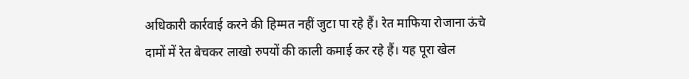अधिकारी कार्रवाई करने की हिम्मत नहीं जुटा पा रहे हैं। रेत माफिया रोजाना ऊंचे दामों में रेत बेचकर लाखो रुपयों की काली कमाई कर रहे हैं। यह पूरा खेल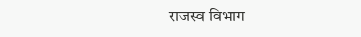राजस्व विभाग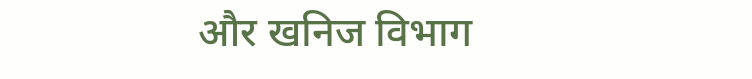और खनिज विभाग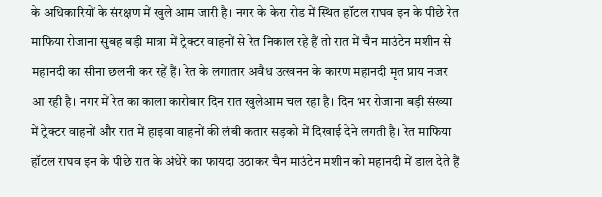के अधिकारियों के संरक्षण में खुले आम जारी है। नगर के केरा रोड में स्थित हॉटल राघव इन के पीछे रेत माफिया रोजाना सुबह बड़ी मात्रा में ट्रेक्टर वाहनों से रेत निकाल रहे हैं तो रात में चैन माउंटेन मशीन से महानदी का सीना छलनी कर रहें हैं। रेत के लगातार अवैध उत्खनन के कारण महानदी मृत प्राय नजर आ रही है। नगर में रेत का काला कारोबार दिन रात खुलेआम चल रहा है। दिन भर रोजाना बड़ी संख्या में ट्रेक्टर वाहनों और रात में हाइवा वाहनों की लंबी कतार सड़को में दिखाई देने लगती है। रेत माफिया हॉटल राघव इन के पीछे रात के अंधेरे का फायदा उठाकर चैन माउंटेन मशीन को महानदी में डाल देते हैं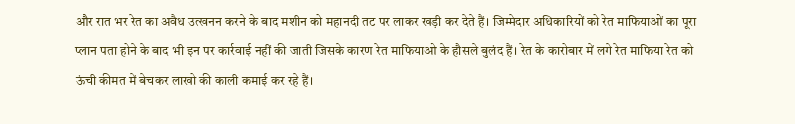और रात भर रेत का अवैध उत्खनन करने के बाद मशीन को महानदी तट पर लाकर खड़ी कर देते हैं। जिम्मेदार अधिकारियों को रेत माफियाओं का पूरा प्लान पता होने के बाद भी इन पर कार्रवाई नहीं की जाती जिसके कारण रेत माफियाओ के हौसले बुलंद हैं। रेत के कारोबार में लगे रेत माफिया रेत को ऊंची कीमत में बेचकर लाखो की काली कमाई कर रहे हैं।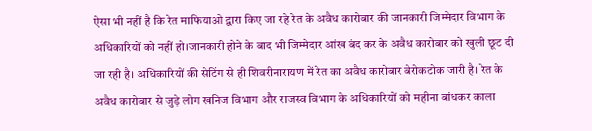ऐसा भी नहीं है कि रेत माफियाओ द्वारा किए जा रहे रेत के अवैध कारोबार की जानकारी जिम्मेदार विभाग के अधिकारियों को नहीं हो।जानकारी होने के बाद भी जिम्मेदार आंख बंद कर के अवैध कारोबार को खुली छूट दी जा रही है। अधिकारियों की सेटिंग से ही शिवरीनारायण में रेत का अवैध कारोबार बेरोकटोक जारी है। रेत के अवैध कारोबार से जुड़े लोग खनिज विभाग और राजस्व विभाग के अधिकारियों को महीना बांधकर काला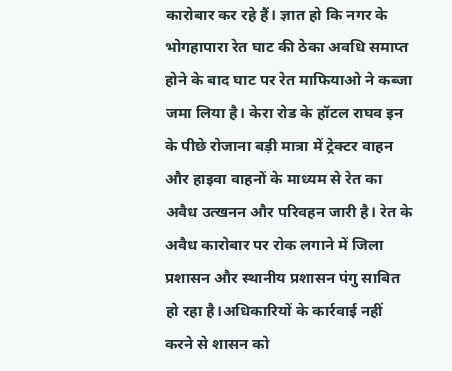कारोबार कर रहे हैं। ज्ञात हो कि नगर के भोगहापारा रेत घाट की ठेका अवधि समाप्त होने के बाद घाट पर रेत माफियाओ ने कब्जा जमा लिया है। केरा रोड के हॉटल राघव इन के पीछे रोजाना बड़ी मात्रा में ट्रेक्टर वाहन और हाइवा वाहनों के माध्यम से रेत का अवैध उत्खनन और परिवहन जारी है। रेत के अवैध कारोबार पर रोक लगाने में जिला प्रशासन और स्थानीय प्रशासन पंगु साबित हो रहा है।अधिकारियों के कार्रवाई नहीं करने से शासन को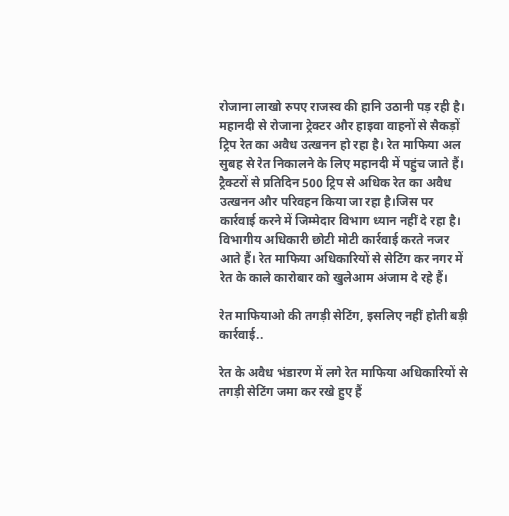रोजाना लाखो रुपए राजस्व की हानि उठानी पड़ रही है। महानदी से रोजाना ट्रेक्टर और हाइवा वाहनों से सैकड़ों ट्रिप रेत का अवैध उत्खनन हो रहा है। रेत माफिया अल सुबह से रेत निकालने के लिए महानदी में पहुंच जाते हैं। ट्रैक्टरों से प्रतिदिन 500 ट्रिप से अधिक रेत का अवैध उत्खनन और परिवहन किया जा रहा है।जिस पर कार्रवाई करने में जिम्मेदार विभाग ध्यान नहीं दे रहा है। विभागीय अधिकारी छोटी मोटी कार्रवाई करते नजर आते हैं। रेत माफिया अधिकारियों से सेटिंग कर नगर में रेत के काले कारोबार को खुलेआम अंजाम दे रहे हैं।

रेत माफियाओ की तगड़ी सेटिंग, इसलिए नहीं होती बड़ी कार्रवाई..

रेत के अवैध भंडारण में लगे रेत माफिया अधिकारियों से तगड़ी सेटिंग जमा कर रखे हुए हैं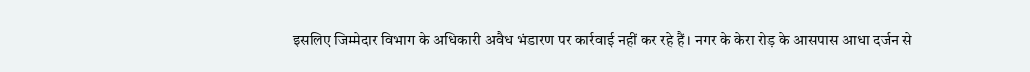इसलिए जिम्मेदार विभाग के अधिकारी अवैध भंडारण पर कार्रवाई नहीं कर रहे हैं। नगर के केरा रोड़ के आसपास आधा दर्जन से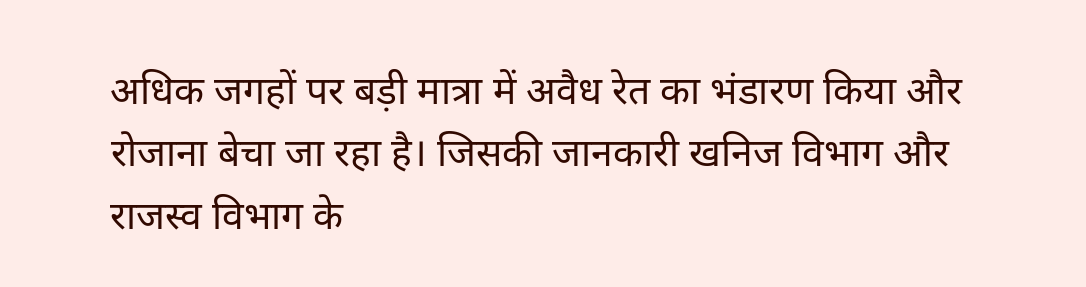अधिक जगहों पर बड़ी मात्रा में अवैध रेत का भंडारण किया और रोजाना बेचा जा रहा है। जिसकी जानकारी खनिज विभाग और राजस्व विभाग के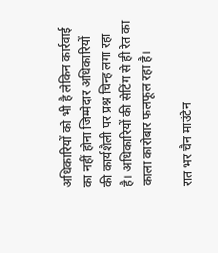अधिकारियों को भी है लेकिन कार्रवाई का नहीं होना जिम्मेदार अधिकारियों की कार्यशैली पर प्रश्न चिन्ह लगा रहा है। अधिकारियों की सेटिंग से ही रेत का काला कारोबार फलफूल रहा है।

रात भर चैन माउंटेन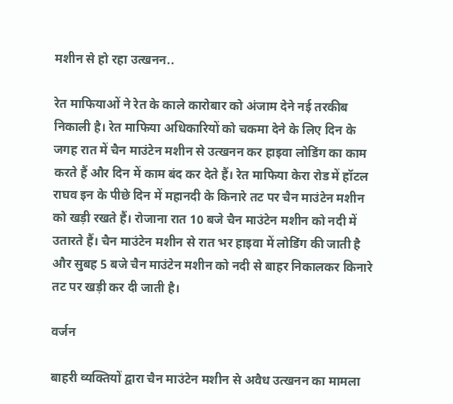मशीन से हो रहा उत्खनन..

रेत माफियाओं ने रेत के काले कारोबार को अंजाम देने नई तरकीब निकाली है। रेत माफिया अधिकारियों को चकमा देने के लिए दिन के जगह रात में चैन माउंटेन मशीन से उत्खनन कर हाइवा लोडिंग का काम करते हैं और दिन में काम बंद कर देते हैं। रेत माफिया केरा रोड में हॉटल राघव इन के पीछे दिन में महानदी के किनारे तट पर चैन माउंटेन मशीन को खड़ी रखते हैं। रोजाना रात 10 बजे चैन माउंटेन मशीन को नदी में उतारते हैं। चैन माउंटेन मशीन से रात भर हाइवा में लोडिंग की जाती है और सुबह 5 बजे चैन माउंटेन मशीन को नदी से बाहर निकालकर किनारे तट पर खड़ी कर दी जाती है।

वर्जन

बाहरी व्यक्तियों द्वारा चैन माउंटेन मशीन से अवैध उत्खनन का मामला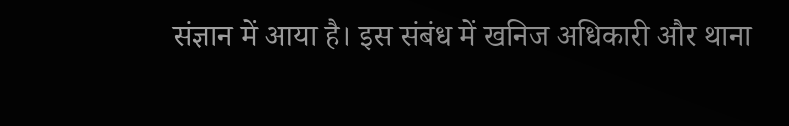संज्ञान में आया है। इस संबंध में खनिज अधिकारी और थाना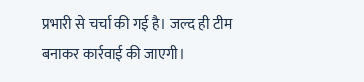प्रभारी से चर्चा की गई है। जल्द ही टीम बनाकर कार्रवाई की जाएगी।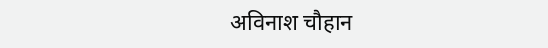अविनाश चौहान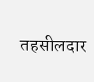तहसीलदार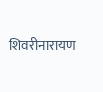शिवरीनारायण